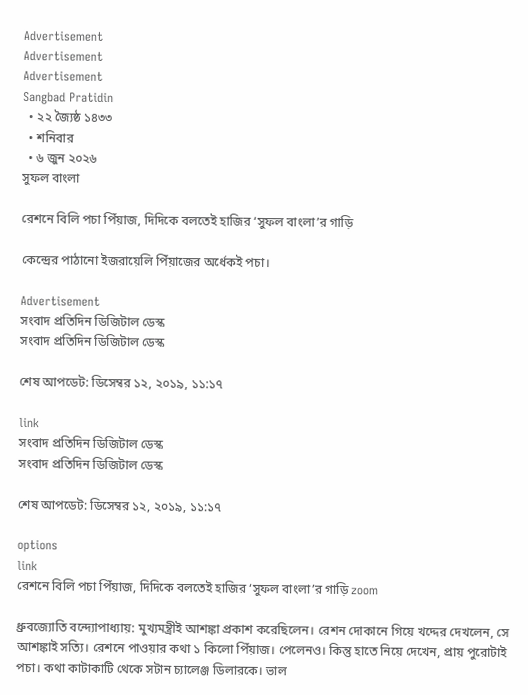Advertisement
Advertisement
Advertisement
Sangbad Pratidin
  • ২২ জ্যৈষ্ঠ ১৪৩৩
  • শনিবার
  • ৬ জুন ২০২৬
সুফল বাংলা

রেশনে বিলি পচা পিঁয়াজ, দিদিকে বলতেই হাজির ‘সুফল বাংলা’র গাড়ি

কেন্দ্রের পাঠানো ইজরায়েলি পিঁয়াজের অর্ধেকই পচা।

Advertisement
সংবাদ প্রতিদিন ডিজিটাল ডেস্ক
সংবাদ প্রতিদিন ডিজিটাল ডেস্ক

শেষ আপডেট: ডিসেম্বর ১২, ২০১৯, ১১:১৭

link
সংবাদ প্রতিদিন ডিজিটাল ডেস্ক
সংবাদ প্রতিদিন ডিজিটাল ডেস্ক

শেষ আপডেট: ডিসেম্বর ১২, ২০১৯, ১১:১৭

options
link
রেশনে বিলি পচা পিঁয়াজ, দিদিকে বলতেই হাজির ‘সুফল বাংলা’র গাড়ি zoom

ধ্রুবজ্যোতি বন্দ্যোপাধ্যায়: মুখ্যমন্ত্রীই আশঙ্কা প্রকাশ করেছিলেন। রেশন দোকানে গিয়ে খদ্দের দেখলেন, সে আশঙ্কাই সত্যি। রেশনে পাওয়ার কথা ১ কিলো পিঁয়াজ। পেলেনও। কিন্তু হাতে নিয়ে দেখেন, প্রায় পুরোটাই পচা। কথা কাটাকাটি থেকে সটান চ্যালেঞ্জ ডিলারকে। ভাল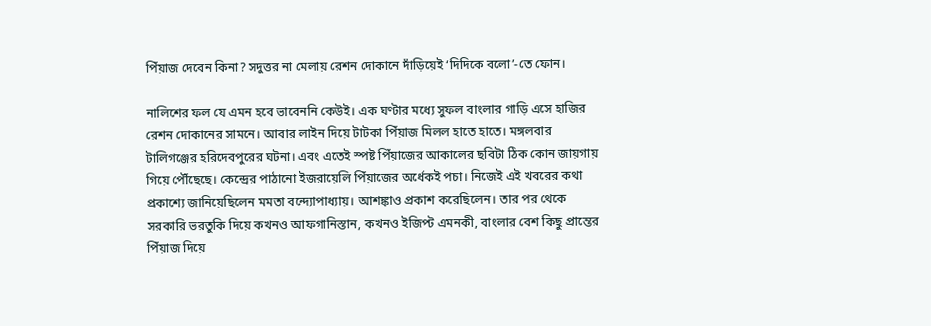পিঁয়াজ দেবেন কিনা? সদুত্তর না মেলায় রেশন দোকানে দাঁড়িয়েই ‘দিদিকে বলো’-তে ফোন।

নালিশের ফল যে এমন হবে ভাবেননি কেউই। এক ঘণ্টার মধ্যে সুফল বাংলার গাড়ি এসে হাজির রেশন দোকানের সামনে। আবার লাইন দিয়ে টাটকা পিঁয়াজ মিলল হাতে হাতে। মঙ্গলবার টালিগঞ্জের হরিদেবপুরের ঘটনা। এবং এতেই স্পষ্ট পিঁয়াজের আকালের ছবিটা ঠিক কোন জায়গায় গিয়ে পৌঁছেছে। কেন্দ্রের পাঠানো ইজরায়েলি পিঁয়াজের অর্ধেকই পচা। নিজেই এই খবরের কথা প্রকাশ্যে জানিয়েছিলেন মমতা বন্দ্যোপাধ্যায়। আশঙ্কাও প্রকাশ করেছিলেন। তার পর থেকে সরকারি ভরতুকি দিয়ে কখনও আফগানিস্তান, কখনও ইজিপ্ট এমনকী, বাংলার বেশ কিছু প্রান্তের পিঁয়াজ দিয়ে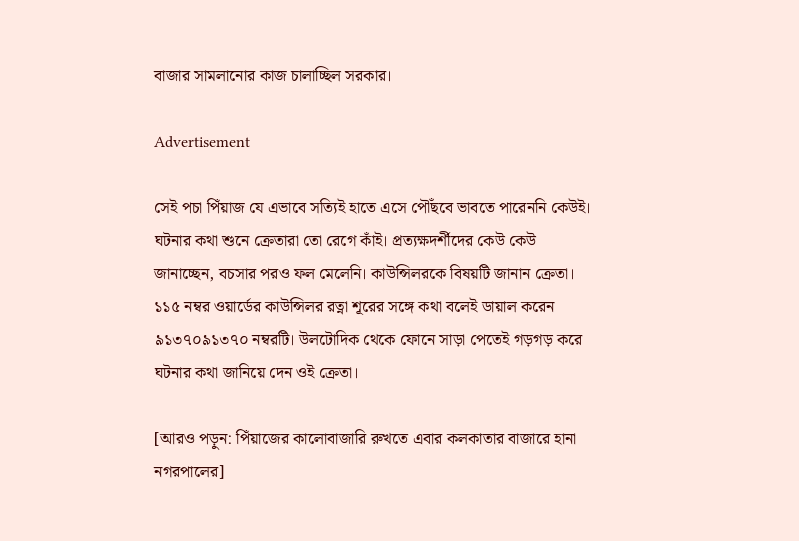বাজার সামলানোর কাজ চালাচ্ছিল সরকার।

Advertisement

সেই পচা পিঁয়াজ যে এভাবে সত্যিই হাতে এসে পৌঁছবে ভাবতে পারেননি কেউই। ঘটনার কথা শুনে ক্রেতারা তো রেগে কাঁই। প্রত্যক্ষদর্শীদের কেউ কেউ জানাচ্ছেন, বচসার পরও ফল মেলেনি। কাউন্সিলরকে বিষয়টি জানান ক্রেতা। ১১৫ নম্বর ওয়ার্ডের কাউন্সিলর রত্না শূরের সঙ্গে কথা বলেই ডায়াল করেন ৯১৩৭০৯১৩৭০ নম্বরটি। উলটোদিক থেকে ফোনে সাড়া পেতেই গড়গড় করে ঘটনার কথা জানিয়ে দেন ওই ক্রেতা।

[আরও পড়ুন: পিঁয়াজের কালোবাজারি রুখতে এবার কলকাতার বাজারে হানা নগরপালের]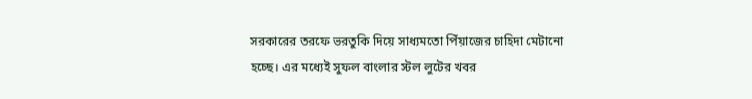সরকারের তরফে ভরতুকি দিয়ে সাধ্যমতো পিঁয়াজের চাহিদা মেটানো হচ্ছে। এর মধ্যেই সুফল বাংলার স্টল লুটের খবর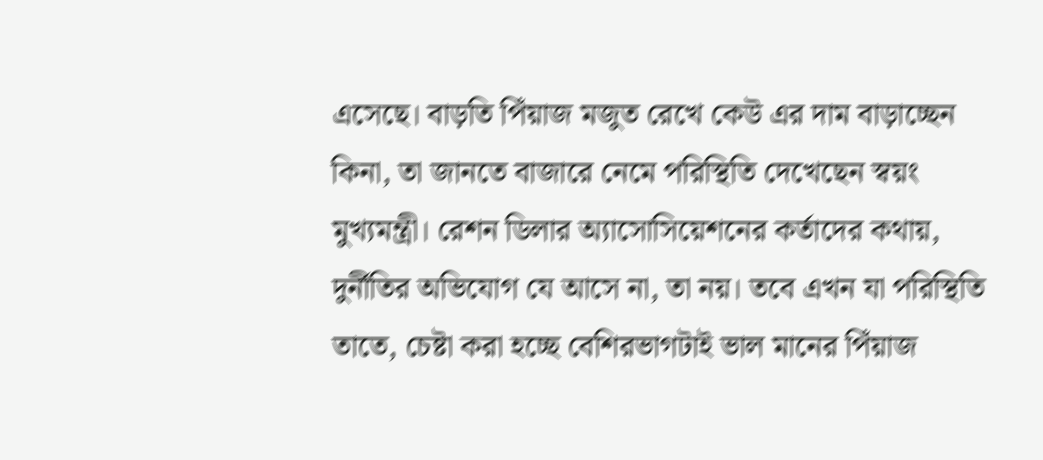এসেছে। বাড়তি পিঁয়াজ মজুত রেখে কেউ এর দাম বাড়াচ্ছেন কিনা, তা জানতে বাজারে নেমে পরিস্থিতি দেখেছেন স্বয়ং মুখ্যমন্ত্রী। রেশন ডিলার অ্যাসোসিয়েশনের কর্তাদের কথায়, দুর্নীতির অভিযোগ যে আসে না, তা নয়। তবে এখন যা পরিস্থিতি তাতে, চেষ্টা করা হচ্ছে বেশিরভাগটাই ভাল মানের পিঁয়াজ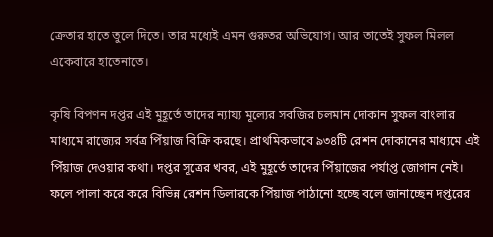ক্রেতার হাতে তুলে দিতে। তার মধ্যেই এমন গুরুতর অভিযোগ। আর তাতেই সুফল মিলল একেবারে হাতেনাতে।

কৃষি বিপণন দপ্তর এই মুহূর্তে তাদের ন্যায্য মূল্যের সবজির চলমান দোকান সুফল বাংলার মাধ্যমে রাজ্যের সর্বত্র পিঁয়াজ বিক্রি করছে। প্রাথমিকভাবে ৯৩৪টি রেশন দোকানের মাধ্যমে এই পিঁয়াজ দেওয়ার কথা। দপ্তর সূত্রের খবর, এই মুহূর্তে তাদের পিঁয়াজের পর্যাপ্ত জোগান নেই। ফলে পালা করে করে বিভিন্ন রেশন ডিলারকে পিঁয়াজ পাঠানো হচ্ছে বলে জানাচ্ছেন দপ্তরের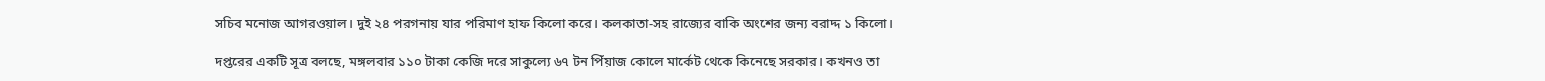সচিব মনোজ আগরওয়াল। দুই ২৪ পরগনায় যার পরিমাণ হাফ কিলো করে। কলকাতা-সহ রাজ্যের বাকি অংশের জন্য বরাদ্দ ১ কিলো।

দপ্তরের একটি সূত্র বলছে, মঙ্গলবার ১১০ টাকা কেজি দরে সাকুল্যে ৬৭ টন পিঁয়াজ কোলে মার্কেট থেকে কিনেছে সরকার। কখনও তা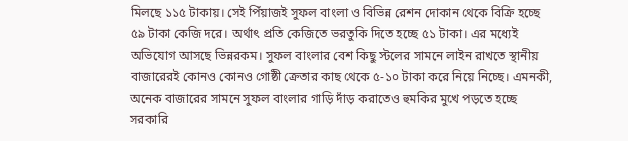মিলছে ১১৫ টাকায়। সেই পিঁয়াজই সুফল বাংলা ও বিভিন্ন রেশন দোকান থেকে বিক্রি হচ্ছে ৫৯ টাকা কেজি দরে। অর্থাৎ প্রতি কেজিতে ভরতুকি দিতে হচ্ছে ৫১ টাকা। এর মধ্যেই অভিযোগ আসছে ভিন্নরকম। সুফল বাংলার বেশ কিছু স্টলের সামনে লাইন রাখতে স্থানীয় বাজারেরই কোনও কোনও গোষ্ঠী ক্রেতার কাছ থেকে ৫-১০ টাকা করে নিয়ে নিচ্ছে। এমনকী, অনেক বাজারের সামনে সুফল বাংলার গাড়ি দাঁড় করাতেও হুমকির মুখে পড়তে হচ্ছে সরকারি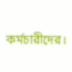কর্মচারীদের।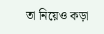তা নিয়েও কড়া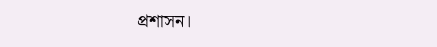প্রশাসন।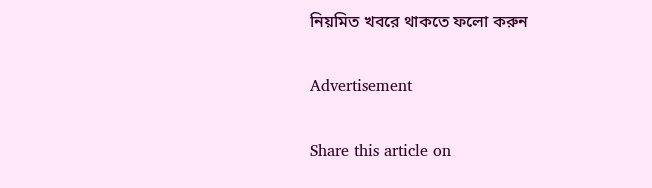নিয়মিত খবরে থাকতে ফলো করুন

Advertisement

Share this article on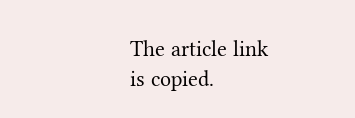The article link is copied.